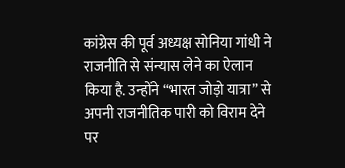कांग्रेस की पूर्व अध्यक्ष सोनिया गांधी ने राजनीति से संन्यास लेने का ऐलान किया है. उन्होंने “भारत जोड़ो यात्रा” से अपनी राजनीतिक पारी को विराम देने पर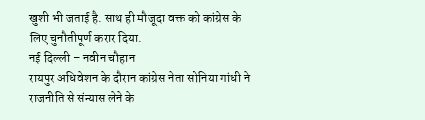खुशी भी जताई है. साथ ही मौजूदा वक्त को कांग्रेस के लिए चुनौतीपूर्ण करार दिया.
नई दिल्ली – नवीन चौहान
रायपुर अधिवेशन के दौरान कांग्रेस नेता सोनिया गांधी ने राजनीति से संन्यास लेने के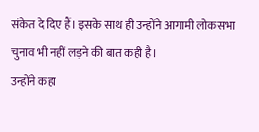संकेत दे दिए हैं। इसके साथ ही उन्होंने आगामी लोकसभा चुनाव भी नहीं लड़ने की बात कही है।
उन्होंने कहा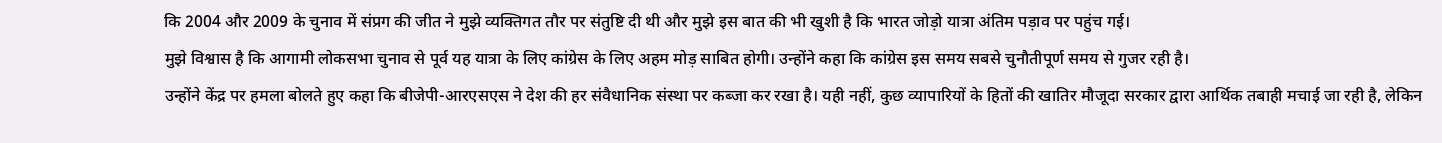कि 2004 और 2009 के चुनाव में संप्रग की जीत ने मुझे व्यक्तिगत तौर पर संतुष्टि दी थी और मुझे इस बात की भी खुशी है कि भारत जोड़ो यात्रा अंतिम पड़ाव पर पहुंच गई।
मुझे विश्वास है कि आगामी लोकसभा चुनाव से पूर्व यह यात्रा के लिए कांग्रेस के लिए अहम मोड़ साबित होगी। उन्होंने कहा कि कांग्रेस इस समय सबसे चुनौतीपूर्ण समय से गुजर रही है।
उन्होंने केंद्र पर हमला बोलते हुए कहा कि बीजेपी-आरएसएस ने देश की हर संवैधानिक संस्था पर कब्जा कर रखा है। यही नहीं, कुछ व्यापारियों के हितों की खातिर मौजूदा सरकार द्वारा आर्थिक तबाही मचाई जा रही है, लेकिन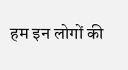हम इन लोगों की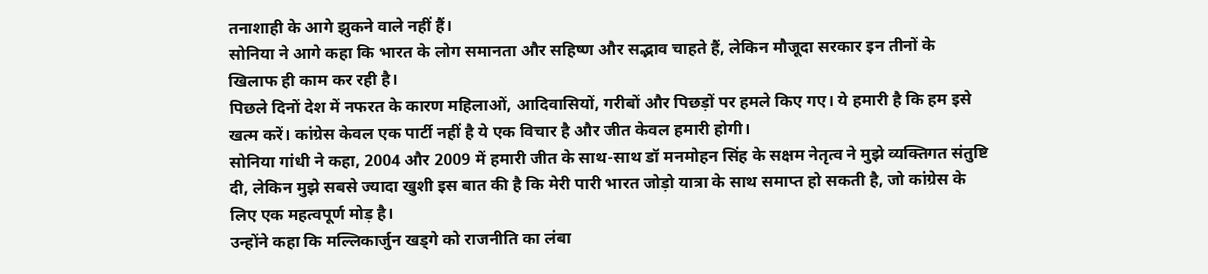तनाशाही के आगे झुकने वाले नहीं हैं।
सोनिया ने आगे कहा कि भारत के लोग समानता और सहिष्ण और सद्भाव चाहते हैं, लेकिन मौजूदा सरकार इन तीनों के खिलाफ ही काम कर रही है।
पिछले दिनों देश में नफरत के कारण महिलाओं, आदिवासियों, गरीबों और पिछड़ों पर हमले किए गए। ये हमारी है कि हम इसे खत्म करें। कांग्रेस केवल एक पार्टी नहीं है ये एक विचार है और जीत केवल हमारी होगी।
सोनिया गांधी ने कहा, 2004 और 2009 में हमारी जीत के साथ-साथ डॉ मनमोहन सिंह के सक्षम नेतृत्व ने मुझे व्यक्तिगत संतुष्टि दी, लेकिन मुझे सबसे ज्यादा खुशी इस बात की है कि मेरी पारी भारत जोड़ो यात्रा के साथ समाप्त हो सकती है, जो कांग्रेस के लिए एक महत्वपूर्ण मोड़ है।
उन्होंने कहा कि मल्लिकार्जुन खड्गे को राजनीति का लंबा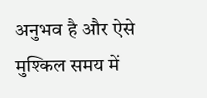अनुभव है और ऐसे मुश्किल समय में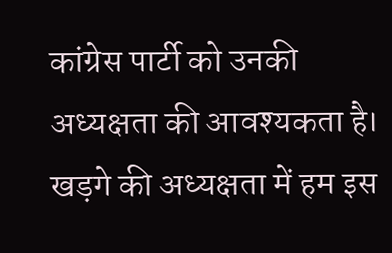कांग्रेस पार्टी को उनकी अध्यक्षता की आवश्यकता है। खड़गे की अध्यक्षता में हम इस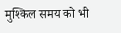मुश्किल समय को भी